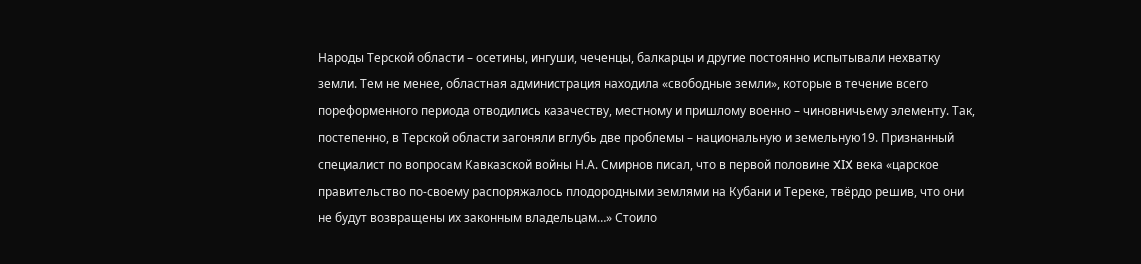Народы Терской области – осетины, ингуши, чеченцы, балкарцы и другие постоянно испытывали нехватку земли. Тем не менее, областная администрация находила «свободные земли», которые в течение всего пореформенного периода отводились казачеству, местному и пришлому военно – чиновничьему элементу. Так, постепенно, в Терской области загоняли вглубь две проблемы – национальную и земельную19. Признанный специалист по вопросам Кавказской войны Н.А. Смирнов писал, что в первой половине XIX века «царское правительство по-своему распоряжалось плодородными землями на Кубани и Тереке, твёрдо решив, что они не будут возвращены их законным владельцам…» Стоило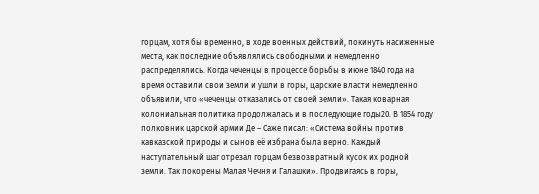горцам, хотя бы временно, в ходе военных действий, покинуть насиженные места, как последние объявлялись свободными и немедленно распределялись. Когда чеченцы в процессе борьбы в июне 1840 года на время оставили свои земли и ушли в горы, царские власти немедленно объявили, что «чеченцы отказались от своей земли». Такая коварная колониальная политика продолжалась и в последующие годы20. В 1854 году полковник царской армии Де – Саже писал: «Система войны против кавказской природы и сынов её избрана была верно. Каждый наступательный шаг отрезал горцам безвозвратный кусок их родной земли. Так покорены Малая Чечня и Галашки». Продвигаясь в горы,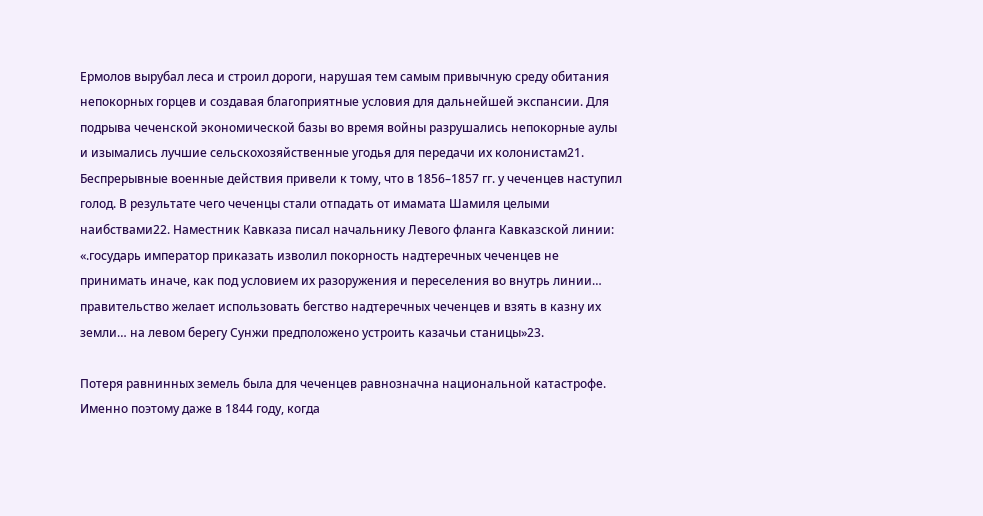Ермолов вырубал леса и строил дороги, нарушая тем самым привычную среду обитания непокорных горцев и создавая благоприятные условия для дальнейшей экспансии. Для подрыва чеченской экономической базы во время войны разрушались непокорные аулы и изымались лучшие сельскохозяйственные угодья для передачи их колонистам21. Беспрерывные военные действия привели к тому, что в 1856–1857 гг. у чеченцев наступил голод. В результате чего чеченцы стали отпадать от имамата Шамиля целыми наибствами22. Наместник Кавказа писал начальнику Левого фланга Кавказской линии: «.государь император приказать изволил покорность надтеречных чеченцев не принимать иначе, как под условием их разоружения и переселения во внутрь линии… правительство желает использовать бегство надтеречных чеченцев и взять в казну их земли… на левом берегу Сунжи предположено устроить казачьи станицы»23.

Потеря равнинных земель была для чеченцев равнозначна национальной катастрофе. Именно поэтому даже в 1844 году, когда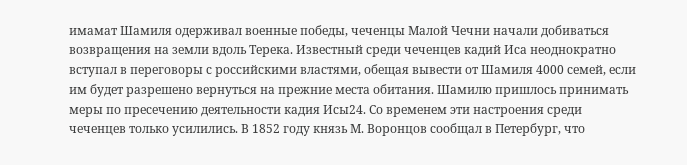имамат Шамиля одерживал военные победы, чеченцы Малой Чечни начали добиваться возвращения на земли вдоль Терека. Известный среди чеченцев кадий Иса неоднократно вступал в переговоры с российскими властями, обещая вывести от Шамиля 4000 семей, если им будет разрешено вернуться на прежние места обитания. Шамилю пришлось принимать меры по пресечению деятельности кадия Исы24. Со временем эти настроения среди чеченцев только усилились. В 1852 году князь М. Воронцов сообщал в Петербург, что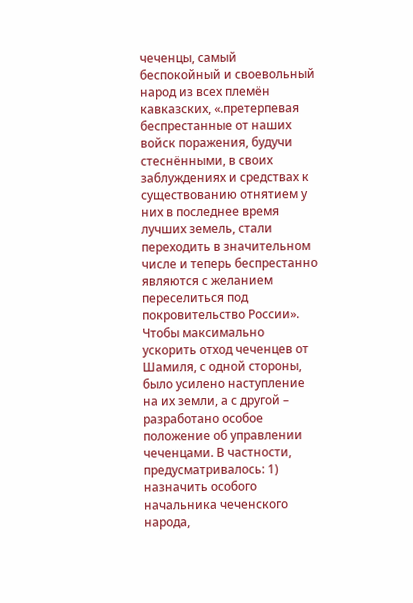чеченцы, самый беспокойный и своевольный народ из всех племён кавказских, «.претерпевая беспрестанные от наших войск поражения, будучи стеснёнными, в своих заблуждениях и средствах к существованию отнятием у них в последнее время лучших земель, стали переходить в значительном числе и теперь беспрестанно являются с желанием переселиться под покровительство России». Чтобы максимально ускорить отход чеченцев от Шамиля, с одной стороны, было усилено наступление на их земли, а с другой – разработано особое положение об управлении чеченцами. В частности, предусматривалось: 1) назначить особого начальника чеченского народа,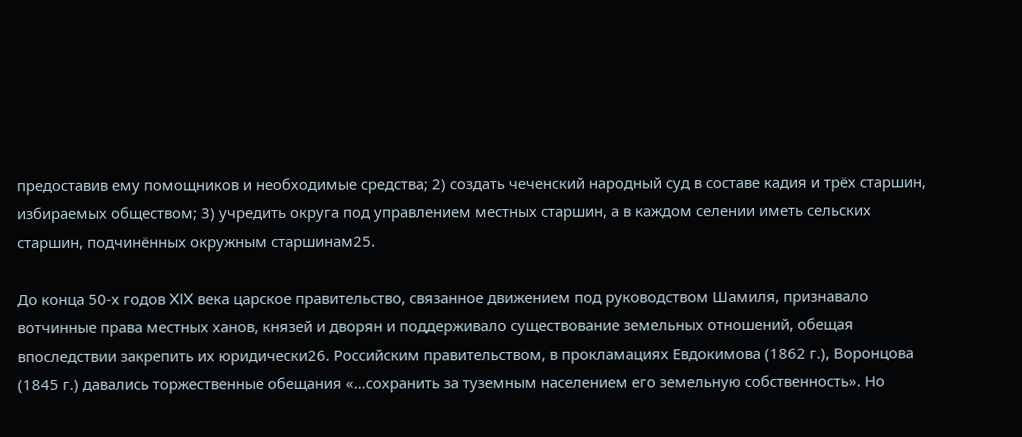предоставив ему помощников и необходимые средства; 2) создать чеченский народный суд в составе кадия и трёх старшин, избираемых обществом; 3) учредить округа под управлением местных старшин, а в каждом селении иметь сельских старшин, подчинённых окружным старшинам25.

До конца 50-х годов XIX века царское правительство, связанное движением под руководством Шамиля, признавало вотчинные права местных ханов, князей и дворян и поддерживало существование земельных отношений, обещая впоследствии закрепить их юридически26. Российским правительством, в прокламациях Евдокимова (1862 г.), Воронцова (1845 г.) давались торжественные обещания «…сохранить за туземным населением его земельную собственность». Но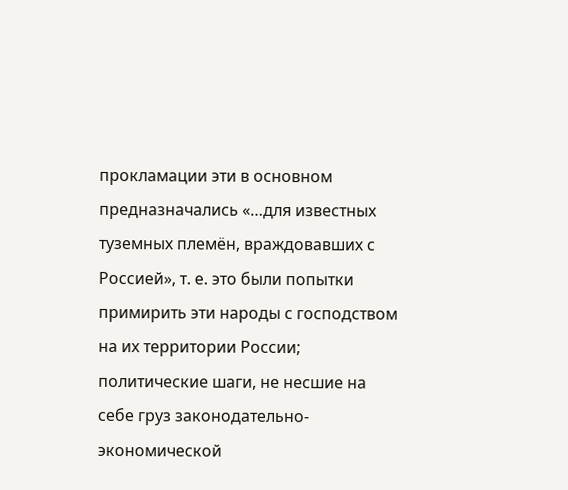прокламации эти в основном предназначались «…для известных туземных племён, враждовавших с Россией», т. е. это были попытки примирить эти народы с господством на их территории России; политические шаги, не несшие на себе груз законодательно-экономической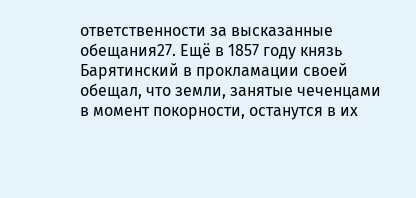ответственности за высказанные обещания27. Ещё в 1857 году князь Барятинский в прокламации своей обещал, что земли, занятые чеченцами в момент покорности, останутся в их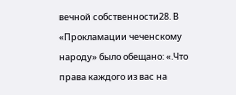вечной собственности28. В «Прокламации чеченскому народу» было обещано: «.Что права каждого из вас на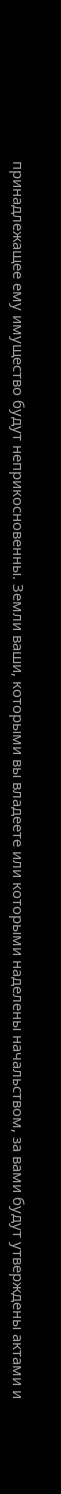принадлежащее ему имущество будут неприкосновенны. Земли ваши, которыми вы владеете или которыми наделены начальством, за вами будут утверждены актами и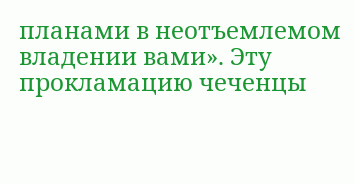планами в неотъемлемом владении вами». Эту прокламацию чеченцы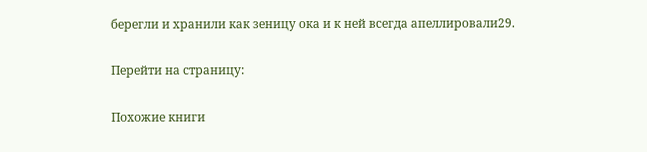берегли и хранили как зеницу ока и к ней всегда апеллировали29.

Перейти на страницу:

Похожие книги